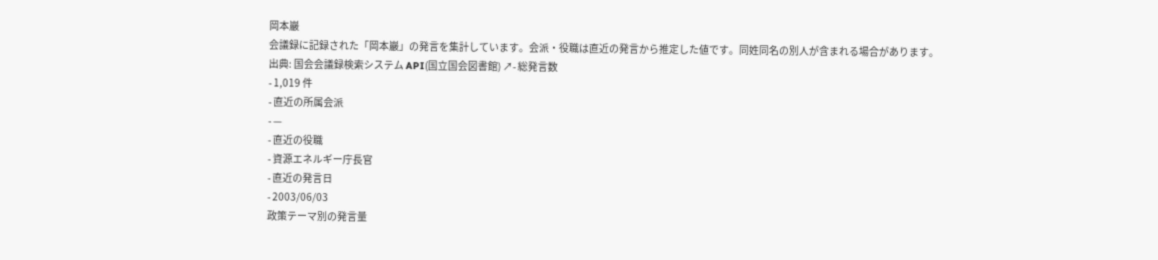岡本巖
会議録に記録された「岡本巖」の発言を集計しています。会派・役職は直近の発言から推定した値です。同姓同名の別人が含まれる場合があります。
出典: 国会会議録検索システム API(国立国会図書館) ↗- 総発言数
- 1,019 件
- 直近の所属会派
- —
- 直近の役職
- 資源エネルギー庁長官
- 直近の発言日
- 2003/06/03
政策テーマ別の発言量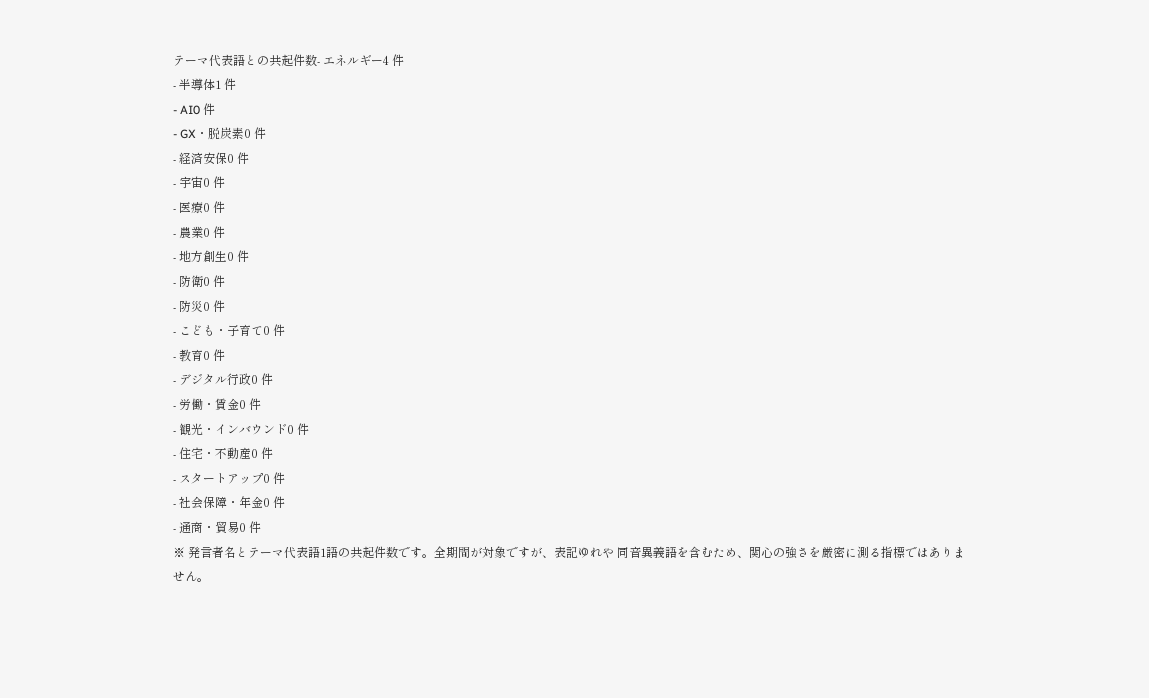テーマ代表語との共起件数- エネルギー4 件
- 半導体1 件
- AI0 件
- GX・脱炭素0 件
- 経済安保0 件
- 宇宙0 件
- 医療0 件
- 農業0 件
- 地方創生0 件
- 防衛0 件
- 防災0 件
- こども・子育て0 件
- 教育0 件
- デジタル行政0 件
- 労働・賃金0 件
- 観光・インバウンド0 件
- 住宅・不動産0 件
- スタートアップ0 件
- 社会保障・年金0 件
- 通商・貿易0 件
※ 発言者名とテーマ代表語1語の共起件数です。全期間が対象ですが、表記ゆれや 同音異義語を含むため、関心の強さを厳密に測る指標ではありません。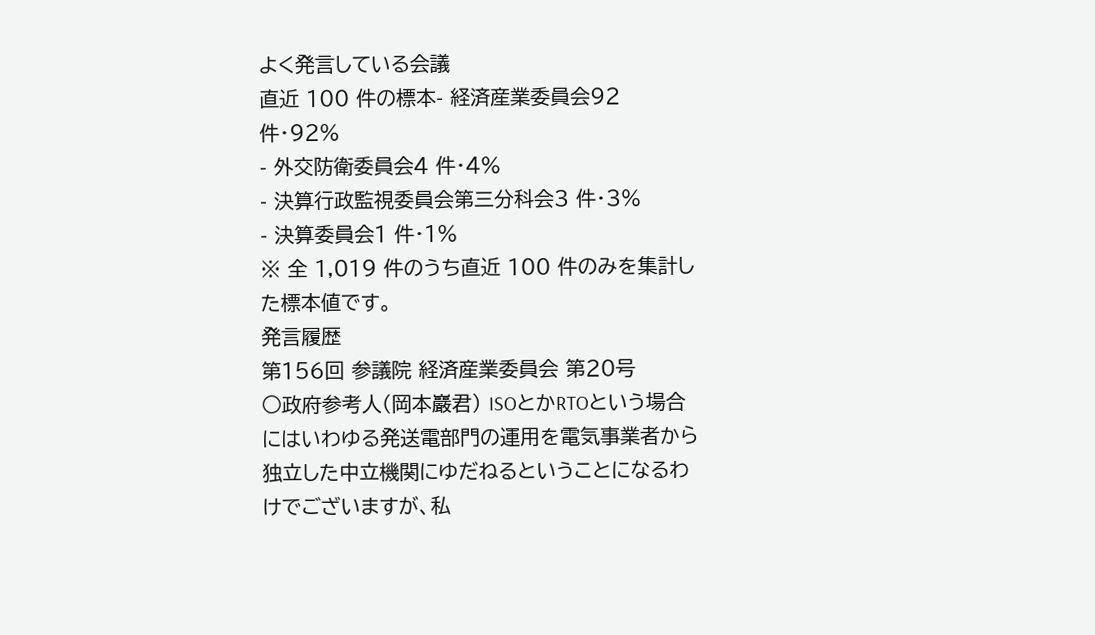よく発言している会議
直近 100 件の標本- 経済産業委員会92 件・92%
- 外交防衛委員会4 件・4%
- 決算行政監視委員会第三分科会3 件・3%
- 決算委員会1 件・1%
※ 全 1,019 件のうち直近 100 件のみを集計した標本値です。
発言履歴
第156回 参議院 経済産業委員会 第20号
○政府参考人(岡本巖君) ISOとかRTOという場合にはいわゆる発送電部門の運用を電気事業者から独立した中立機関にゆだねるということになるわけでございますが、私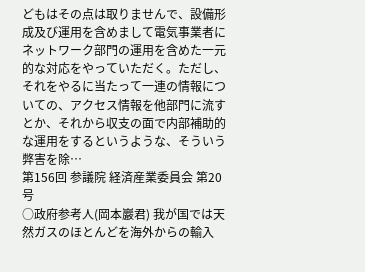どもはその点は取りませんで、設備形成及び運用を含めまして電気事業者にネットワーク部門の運用を含めた一元的な対応をやっていただく。ただし、それをやるに当たって一連の情報についての、アクセス情報を他部門に流すとか、それから収支の面で内部補助的な運用をするというような、そういう弊害を除…
第156回 参議院 経済産業委員会 第20号
○政府参考人(岡本巖君) 我が国では天然ガスのほとんどを海外からの輸入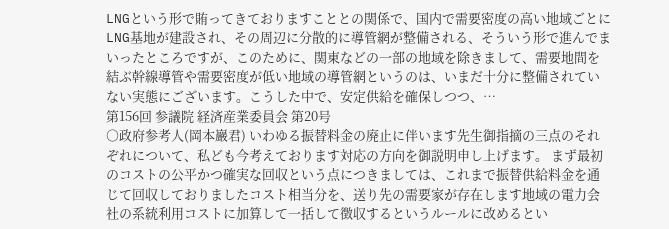LNGという形で賄ってきておりますこととの関係で、国内で需要密度の高い地域ごとにLNG基地が建設され、その周辺に分散的に導管網が整備される、そういう形で進んでまいったところですが、このために、関東などの一部の地域を除きまして、需要地間を結ぶ幹線導管や需要密度が低い地域の導管網というのは、いまだ十分に整備されていない実態にございます。こうした中で、安定供給を確保しつつ、…
第156回 参議院 経済産業委員会 第20号
○政府参考人(岡本巖君) いわゆる振替料金の廃止に伴います先生御指摘の三点のそれぞれについて、私ども今考えております対応の方向を御説明申し上げます。 まず最初のコストの公平かつ確実な回収という点につきましては、これまで振替供給料金を通じて回収しておりましたコスト相当分を、送り先の需要家が存在します地域の電力会社の系統利用コストに加算して一括して徴収するというルールに改めるとい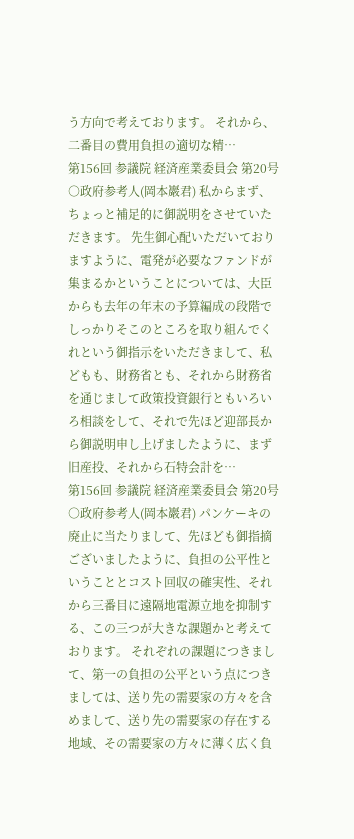う方向で考えております。 それから、二番目の費用負担の適切な精…
第156回 参議院 経済産業委員会 第20号
○政府参考人(岡本巖君) 私からまず、ちょっと補足的に御説明をさせていただきます。 先生御心配いただいておりますように、電発が必要なファンドが集まるかということについては、大臣からも去年の年末の予算編成の段階でしっかりそこのところを取り組んでくれという御指示をいただきまして、私どもも、財務省とも、それから財務省を通じまして政策投資銀行ともいろいろ相談をして、それで先ほど迎部長から御説明申し上げましたように、まず旧産投、それから石特会計を…
第156回 参議院 経済産業委員会 第20号
○政府参考人(岡本巖君) パンケーキの廃止に当たりまして、先ほども御指摘ございましたように、負担の公平性ということとコスト回収の確実性、それから三番目に遠隔地電源立地を抑制する、この三つが大きな課題かと考えております。 それぞれの課題につきまして、第一の負担の公平という点につきましては、送り先の需要家の方々を含めまして、送り先の需要家の存在する地域、その需要家の方々に薄く広く負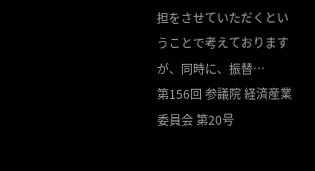担をさせていただくということで考えておりますが、同時に、振替…
第156回 参議院 経済産業委員会 第20号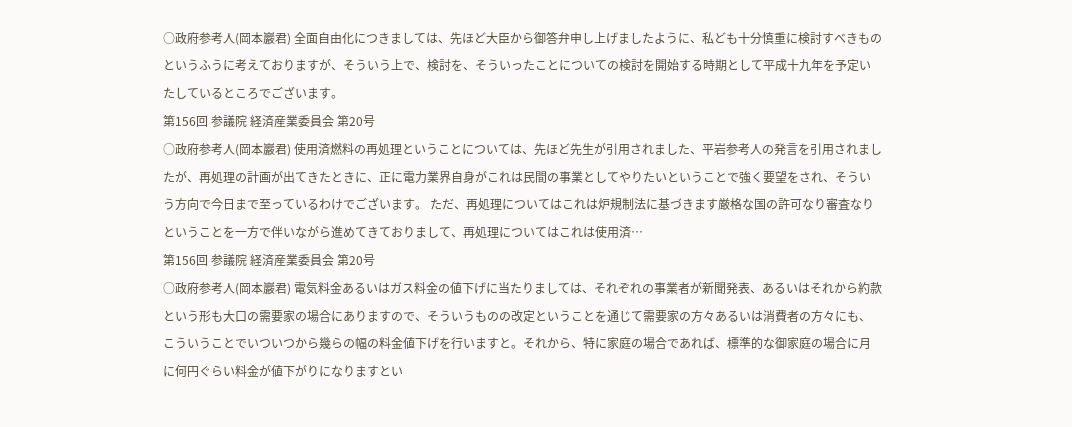○政府参考人(岡本巖君) 全面自由化につきましては、先ほど大臣から御答弁申し上げましたように、私ども十分慎重に検討すべきものというふうに考えておりますが、そういう上で、検討を、そういったことについての検討を開始する時期として平成十九年を予定いたしているところでございます。
第156回 参議院 経済産業委員会 第20号
○政府参考人(岡本巖君) 使用済燃料の再処理ということについては、先ほど先生が引用されました、平岩参考人の発言を引用されましたが、再処理の計画が出てきたときに、正に電力業界自身がこれは民間の事業としてやりたいということで強く要望をされ、そういう方向で今日まで至っているわけでございます。 ただ、再処理についてはこれは炉規制法に基づきます厳格な国の許可なり審査なりということを一方で伴いながら進めてきておりまして、再処理についてはこれは使用済…
第156回 参議院 経済産業委員会 第20号
○政府参考人(岡本巖君) 電気料金あるいはガス料金の値下げに当たりましては、それぞれの事業者が新聞発表、あるいはそれから約款という形も大口の需要家の場合にありますので、そういうものの改定ということを通じて需要家の方々あるいは消費者の方々にも、こういうことでいついつから幾らの幅の料金値下げを行いますと。それから、特に家庭の場合であれば、標準的な御家庭の場合に月に何円ぐらい料金が値下がりになりますとい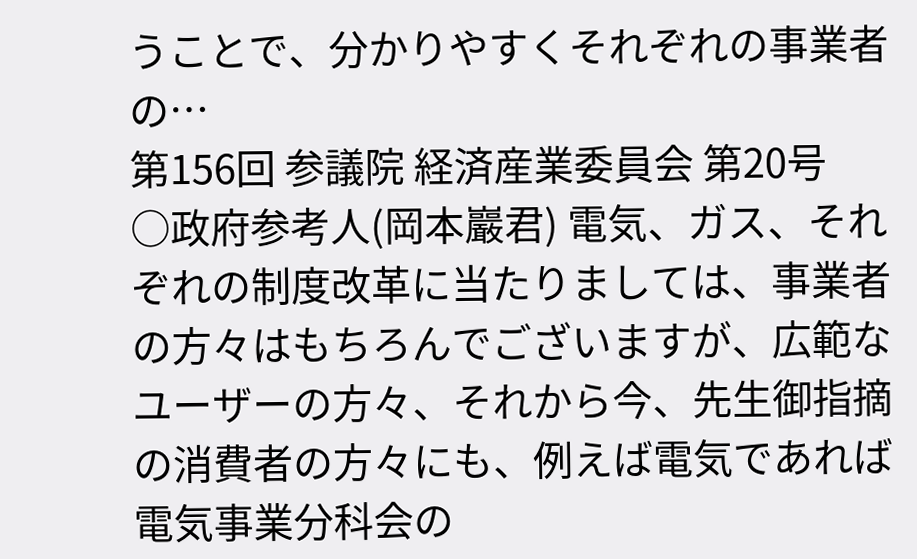うことで、分かりやすくそれぞれの事業者の…
第156回 参議院 経済産業委員会 第20号
○政府参考人(岡本巖君) 電気、ガス、それぞれの制度改革に当たりましては、事業者の方々はもちろんでございますが、広範なユーザーの方々、それから今、先生御指摘の消費者の方々にも、例えば電気であれば電気事業分科会の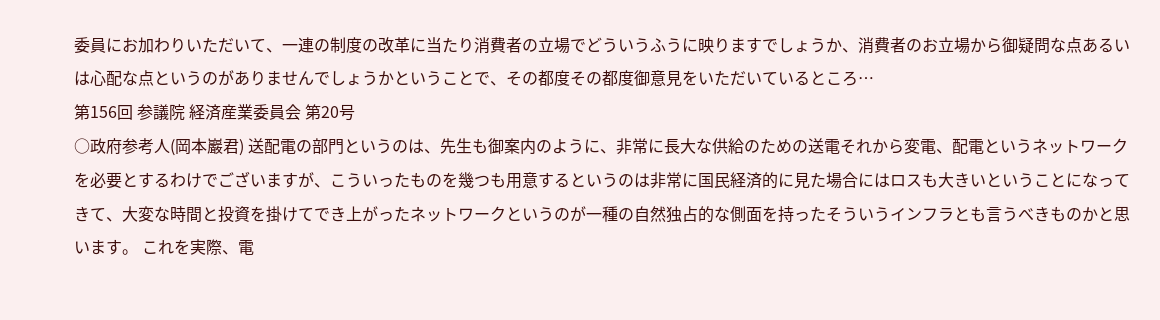委員にお加わりいただいて、一連の制度の改革に当たり消費者の立場でどういうふうに映りますでしょうか、消費者のお立場から御疑問な点あるいは心配な点というのがありませんでしょうかということで、その都度その都度御意見をいただいているところ…
第156回 参議院 経済産業委員会 第20号
○政府参考人(岡本巖君) 送配電の部門というのは、先生も御案内のように、非常に長大な供給のための送電それから変電、配電というネットワークを必要とするわけでございますが、こういったものを幾つも用意するというのは非常に国民経済的に見た場合にはロスも大きいということになってきて、大変な時間と投資を掛けてでき上がったネットワークというのが一種の自然独占的な側面を持ったそういうインフラとも言うべきものかと思います。 これを実際、電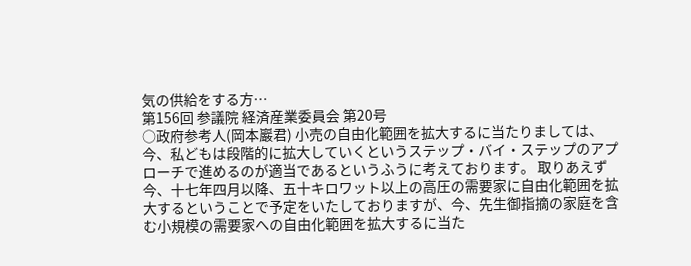気の供給をする方…
第156回 参議院 経済産業委員会 第20号
○政府参考人(岡本巖君) 小売の自由化範囲を拡大するに当たりましては、今、私どもは段階的に拡大していくというステップ・バイ・ステップのアプローチで進めるのが適当であるというふうに考えております。 取りあえず今、十七年四月以降、五十キロワット以上の高圧の需要家に自由化範囲を拡大するということで予定をいたしておりますが、今、先生御指摘の家庭を含む小規模の需要家への自由化範囲を拡大するに当た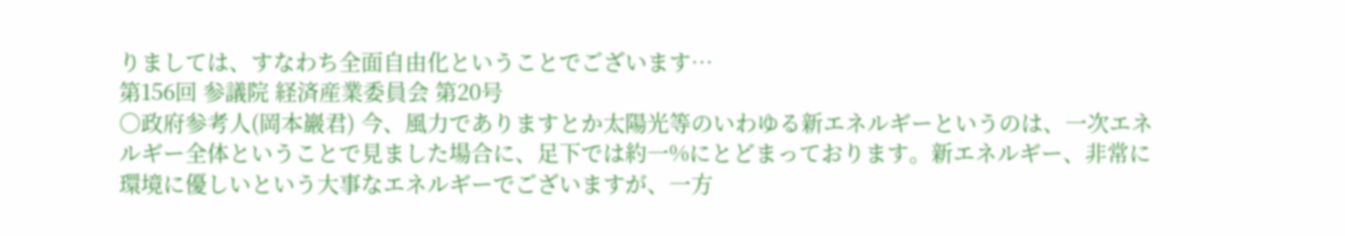りましては、すなわち全面自由化ということでございます…
第156回 参議院 経済産業委員会 第20号
○政府参考人(岡本巖君) 今、風力でありますとか太陽光等のいわゆる新エネルギーというのは、一次エネルギー全体ということで見ました場合に、足下では約一%にとどまっております。新エネルギー、非常に環境に優しいという大事なエネルギーでございますが、一方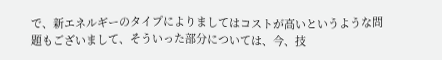で、新エネルギーのタイプによりましてはコストが高いというような問題もございまして、そういった部分については、今、技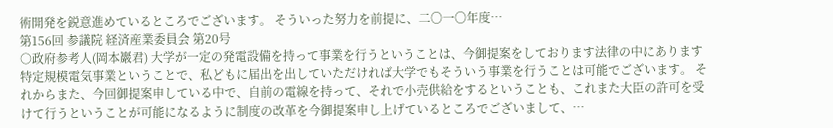術開発を鋭意進めているところでございます。 そういった努力を前提に、二〇一〇年度…
第156回 参議院 経済産業委員会 第20号
○政府参考人(岡本巖君) 大学が一定の発電設備を持って事業を行うということは、今御提案をしております法律の中にあります特定規模電気事業ということで、私どもに届出を出していただければ大学でもそういう事業を行うことは可能でございます。 それからまた、今回御提案申している中で、自前の電線を持って、それで小売供給をするということも、これまた大臣の許可を受けて行うということが可能になるように制度の改革を今御提案申し上げているところでございまして、…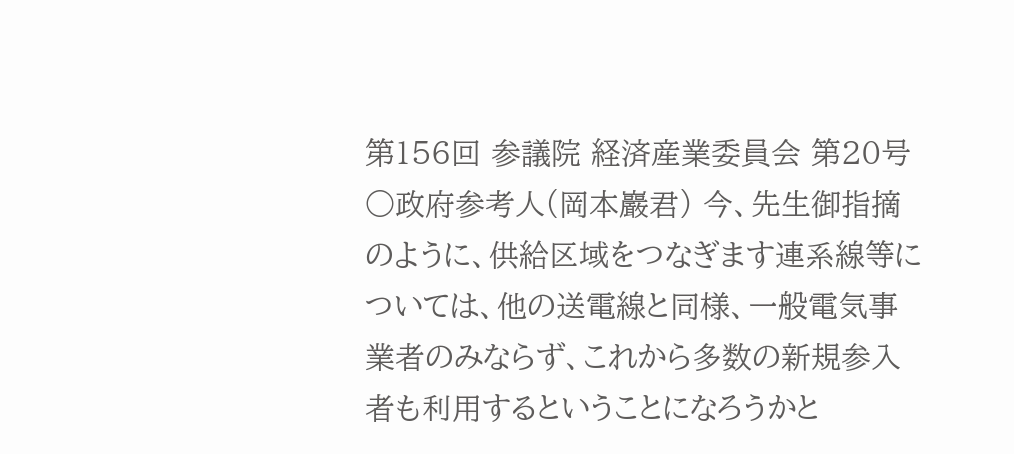第156回 参議院 経済産業委員会 第20号
○政府参考人(岡本巖君) 今、先生御指摘のように、供給区域をつなぎます連系線等については、他の送電線と同様、一般電気事業者のみならず、これから多数の新規参入者も利用するということになろうかと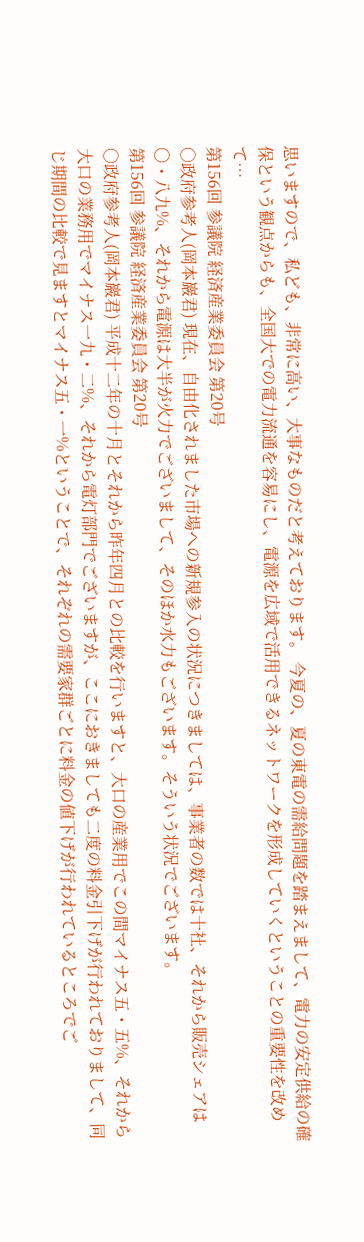思いますので、私ども、非常に高い、大事なものだと考えております。 今夏の、夏の東電の需給問題を踏まえまして、電力の安定供給の確保という観点からも、全国大での電力流通を容易にし、電源を広域で活用できるネットワークを形成していくということの重要性を改めて…
第156回 参議院 経済産業委員会 第20号
○政府参考人(岡本巖君) 現在、自由化されました市場への新規参入の状況につきましては、事業者の数では十社、それから販売シェアは〇・八九%、それから電源は大半が火力でございまして、そのほか水力もございます。そういう状況でございます。
第156回 参議院 経済産業委員会 第20号
○政府参考人(岡本巖君) 平成十二年の十月とそれから昨年四月との比較を行いますと、大口の産業用でこの間マイナス五・五%、それから大口の業務用でマイナス一九・二%、それから電灯部門でございますが、ここにおきましても二度の料金引下げが行われておりまして、同じ期間の比較で見ますとマイナス五・一%ということで、それぞれの需要家群ごとに料金の値下げが行われているところでご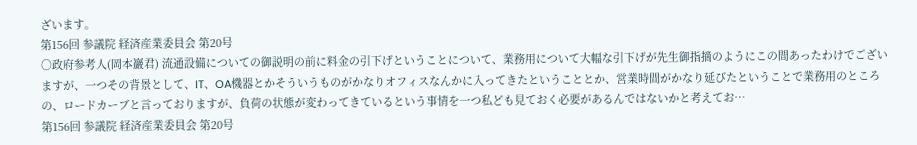ざいます。
第156回 参議院 経済産業委員会 第20号
○政府参考人(岡本巖君) 流通設備についての御説明の前に料金の引下げということについて、業務用について大幅な引下げが先生御指摘のようにこの間あったわけでございますが、一つその背景として、IT、OA機器とかそういうものがかなりオフィスなんかに入ってきたということとか、営業時間がかなり延びたということで業務用のところの、ロードカーブと言っておりますが、負荷の状態が変わってきているという事情を一つ私ども見ておく必要があるんではないかと考えてお…
第156回 参議院 経済産業委員会 第20号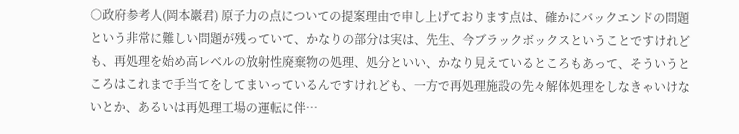○政府参考人(岡本巖君) 原子力の点についての提案理由で申し上げております点は、確かにバックエンドの問題という非常に難しい問題が残っていて、かなりの部分は実は、先生、今ブラックボックスということですけれども、再処理を始め高レベルの放射性廃棄物の処理、処分といい、かなり見えているところもあって、そういうところはこれまで手当てをしてまいっているんですけれども、一方で再処理施設の先々解体処理をしなきゃいけないとか、あるいは再処理工場の運転に伴…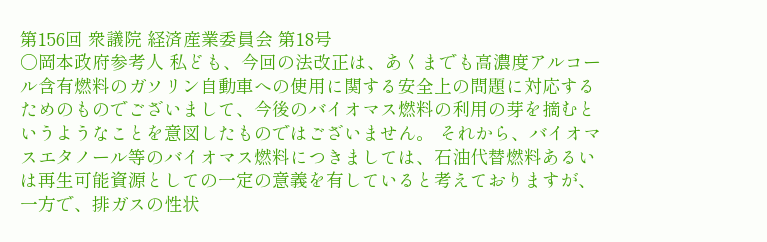第156回 衆議院 経済産業委員会 第18号
○岡本政府参考人 私ども、今回の法改正は、あくまでも高濃度アルコール含有燃料のガソリン自動車への使用に関する安全上の問題に対応するためのものでございまして、今後のバイオマス燃料の利用の芽を摘むというようなことを意図したものではございません。 それから、バイオマスエタノール等のバイオマス燃料につきましては、石油代替燃料あるいは再生可能資源としての一定の意義を有していると考えておりますが、一方で、排ガスの性状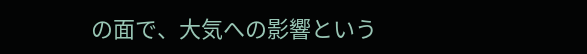の面で、大気への影響という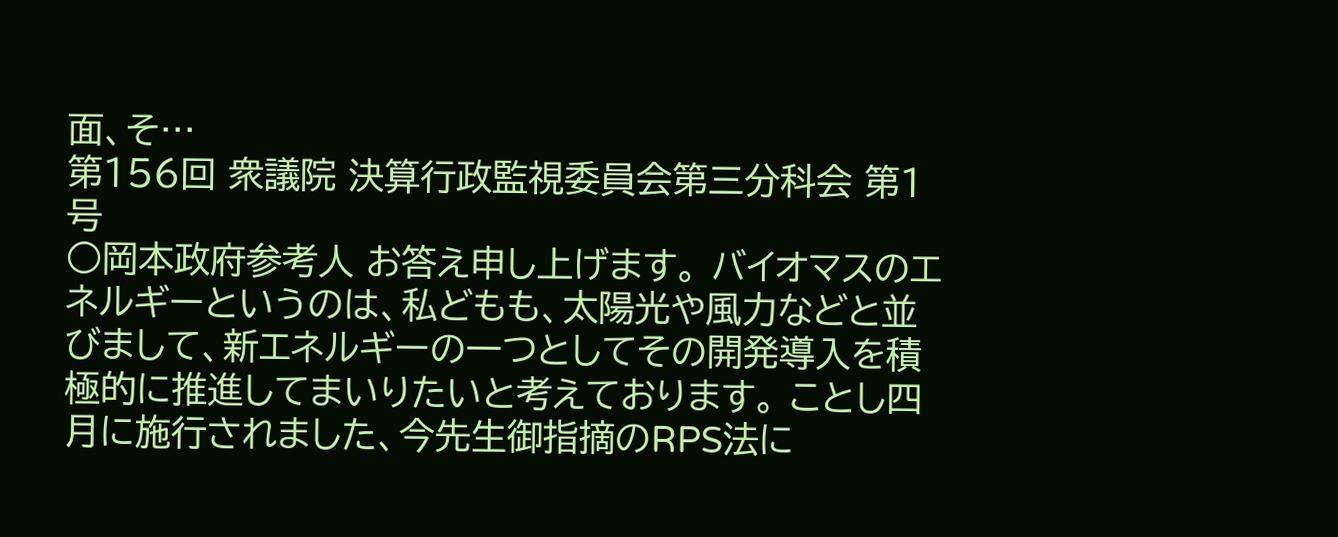面、そ…
第156回 衆議院 決算行政監視委員会第三分科会 第1号
○岡本政府参考人 お答え申し上げます。 バイオマスのエネルギーというのは、私どもも、太陽光や風力などと並びまして、新エネルギーの一つとしてその開発導入を積極的に推進してまいりたいと考えております。 ことし四月に施行されました、今先生御指摘のRPS法に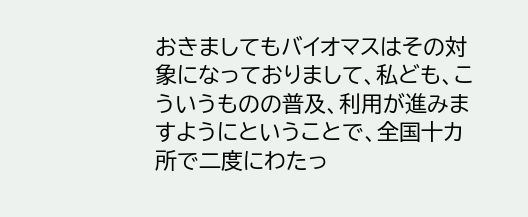おきましてもバイオマスはその対象になっておりまして、私ども、こういうものの普及、利用が進みますようにということで、全国十カ所で二度にわたっ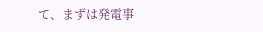て、まずは発電事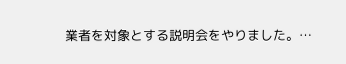業者を対象とする説明会をやりました。…